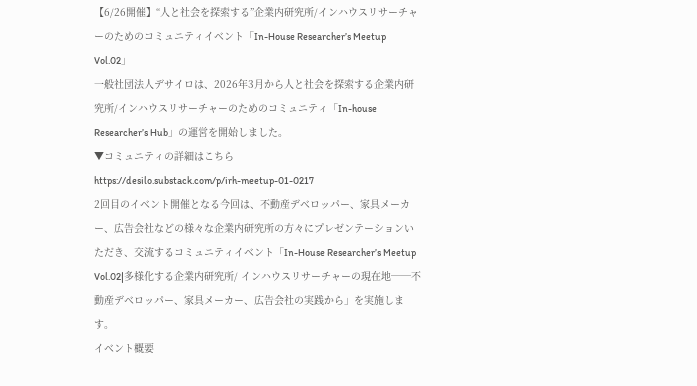【6/26開催】“人と社会を探索する”企業内研究所/インハウスリサーチャーのためのコミュニティイベント「In-House Researcher’s Meetup Vol.02」
一般社団法人デサイロは、2026年3月から人と社会を探索する企業内研究所/インハウスリサーチャーのためのコミュニティ「In-house Researcher’s Hub」の運営を開始しました。
▼コミュニティの詳細はこちら
https://desilo.substack.com/p/irh-meetup-01-0217
2回目のイベント開催となる今回は、不動産デベロッパー、家具メーカー、広告会社などの様々な企業内研究所の方々にプレゼンテーションいただき、交流するコミュニティイベント「In-House Researcher’s Meetup Vol.02|多様化する企業内研究所/ インハウスリサーチャーの現在地──不動産デベロッパー、家具メーカー、広告会社の実践から」を実施します。
イベント概要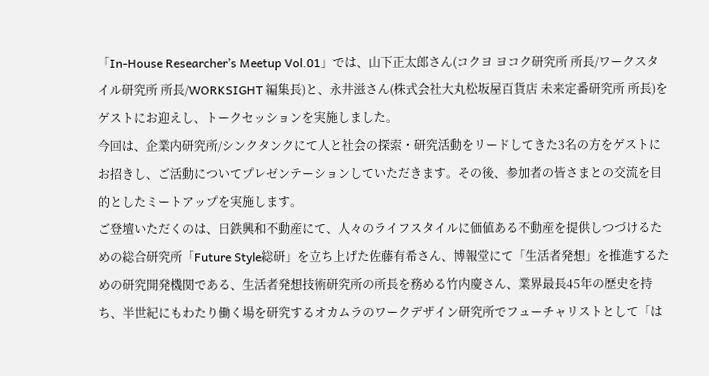「In-House Researcher’s Meetup Vol.01」では、山下正太郎さん(コクヨ ヨコク研究所 所長/ワークスタイル研究所 所長/WORKSIGHT 編集長)と、永井滋さん(株式会社大丸松坂屋百貨店 未来定番研究所 所長)をゲストにお迎えし、トークセッションを実施しました。
今回は、企業内研究所/シンクタンクにて人と社会の探索・研究活動をリードしてきた3名の方をゲストにお招きし、ご活動についてプレゼンテーションしていただきます。その後、参加者の皆さまとの交流を目的としたミートアップを実施します。
ご登壇いただくのは、日鉄興和不動産にて、人々のライフスタイルに価値ある不動産を提供しつづけるための総合研究所「Future Style総研」を立ち上げた佐藤有希さん、博報堂にて「生活者発想」を推進するための研究開発機関である、生活者発想技術研究所の所長を務める竹内慶さん、業界最長45年の歴史を持ち、半世紀にもわたり働く場を研究するオカムラのワークデザイン研究所でフューチャリストとして「は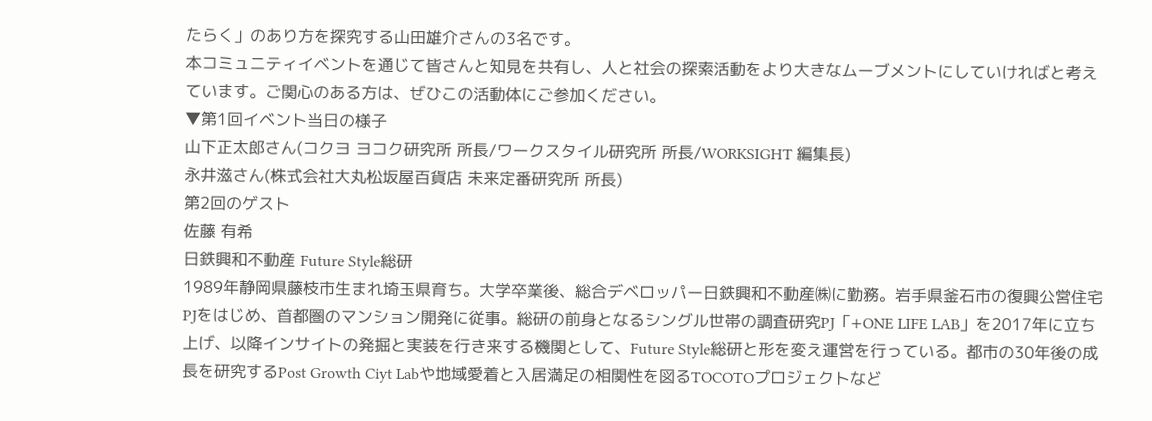たらく」のあり方を探究する山田雄介さんの3名です。
本コミュニティイベントを通じて皆さんと知見を共有し、人と社会の探索活動をより大きなムーブメントにしていければと考えています。ご関心のある方は、ぜひこの活動体にご参加ください。
▼第1回イベント当日の様子
山下正太郎さん(コクヨ ヨコク研究所 所長/ワークスタイル研究所 所長/WORKSIGHT 編集長)
永井滋さん(株式会社大丸松坂屋百貨店 未来定番研究所 所長)
第2回のゲスト
佐藤 有希
日鉄興和不動産 Future Style総研
1989年静岡県藤枝市生まれ埼玉県育ち。大学卒業後、総合デベロッパー日鉄興和不動産㈱に勤務。岩手県釜石市の復興公営住宅PJをはじめ、首都圏のマンション開発に従事。総研の前身となるシングル世帯の調査研究PJ「+ONE LIFE LAB」を2017年に立ち上げ、以降インサイトの発掘と実装を行き来する機関として、Future Style総研と形を変え運営を行っている。都市の30年後の成長を研究するPost Growth Ciyt Labや地域愛着と入居満足の相関性を図るTOCOTOプロジェクトなど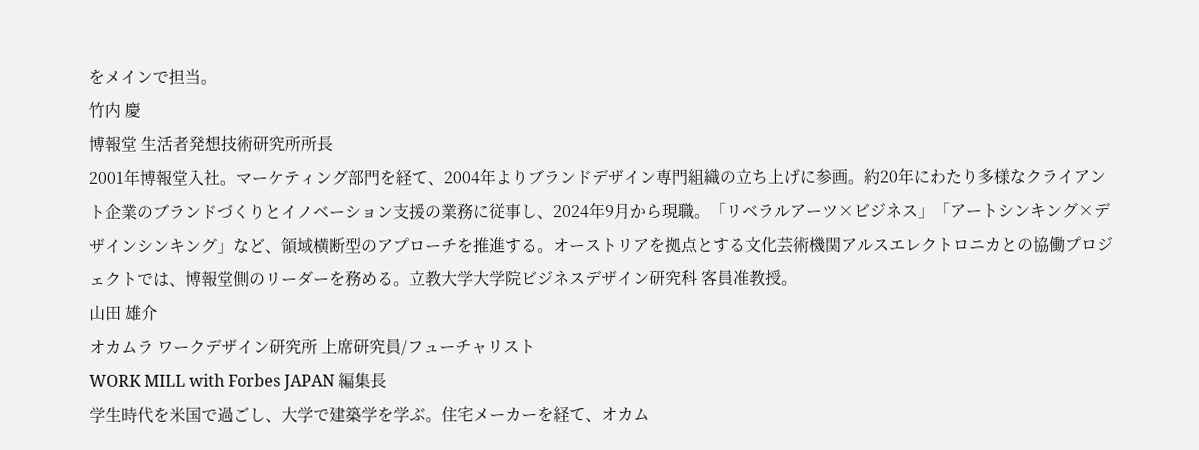をメインで担当。
竹内 慶
博報堂 生活者発想技術研究所所長
2001年博報堂入社。マーケティング部門を経て、2004年よりブランドデザイン専門組織の立ち上げに参画。約20年にわたり多様なクライアント企業のブランドづくりとイノベーション支援の業務に従事し、2024年9月から現職。「リベラルアーツ×ビジネス」「アートシンキング×デザインシンキング」など、領域横断型のアプローチを推進する。オーストリアを拠点とする文化芸術機関アルスエレクトロニカとの協働プロジェクトでは、博報堂側のリーダーを務める。立教大学大学院ビジネスデザイン研究科 客員准教授。
山田 雄介
オカムラ ワークデザイン研究所 上席研究員/フューチャリスト
WORK MILL with Forbes JAPAN 編集長
学生時代を米国で過ごし、大学で建築学を学ぶ。住宅メーカーを経て、オカム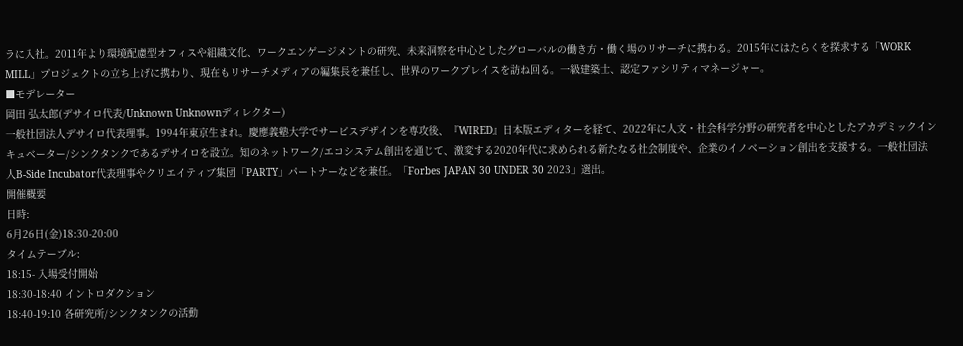ラに入社。2011年より環境配慮型オフィスや組織文化、ワークエンゲージメントの研究、未来洞察を中心としたグローバルの働き方・働く場のリサーチに携わる。2015年にはたらくを探求する「WORK MILL」プロジェクトの立ち上げに携わり、現在もリサーチメディアの編集長を兼任し、世界のワークプレイスを訪ね回る。一級建築士、認定ファシリティマネージャー。
■モデレーター
岡田 弘太郎(デサイロ代表/Unknown Unknownディレクター)
一般社団法人デサイロ代表理事。1994年東京生まれ。慶應義塾大学でサービスデザインを専攻後、『WIRED』日本版エディターを経て、2022年に人文・社会科学分野の研究者を中心としたアカデミックインキュベーター/シンクタンクであるデサイロを設立。知のネットワーク/エコシステム創出を通じて、激変する2020年代に求められる新たなる社会制度や、企業のイノベーション創出を支援する。一般社団法人B-Side Incubator代表理事やクリエイティブ集団「PARTY」パートナーなどを兼任。「Forbes JAPAN 30 UNDER 30 2023」選出。
開催概要
日時:
6月26日(金)18:30-20:00
タイムテーブル:
18:15- 入場受付開始
18:30-18:40 イントロダクション
18:40-19:10 各研究所/シンクタンクの活動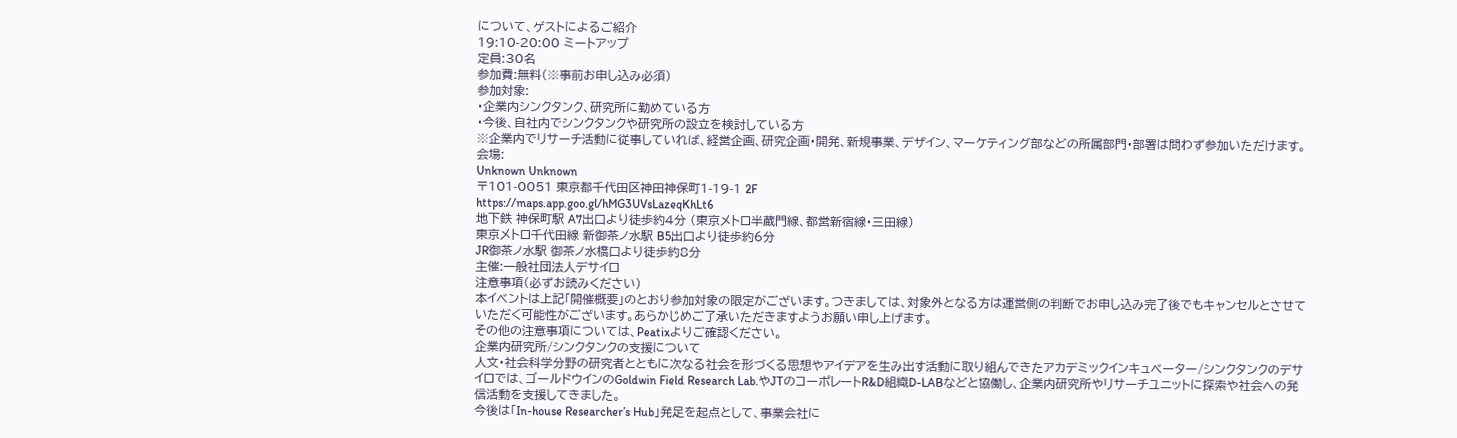について、ゲストによるご紹介
19:10-20:00 ミートアップ
定員:30名
参加費:無料(※事前お申し込み必須)
参加対象:
・企業内シンクタンク、研究所に勤めている方
・今後、自社内でシンクタンクや研究所の設立を検討している方
※企業内でリサーチ活動に従事していれば、経営企画、研究企画・開発、新規事業、デザイン、マーケティング部などの所属部門・部署は問わず参加いただけます。
会場:
Unknown Unknown
〒101-0051 東京都千代田区神田神保町1-19-1 2F
https://maps.app.goo.gl/hMG3UVsLazeqKhLt6
地下鉄 神保町駅 A7出口より徒歩約4分 (東京メトロ半蔵門線、都営新宿線・三田線)
東京メトロ千代田線 新御茶ノ水駅 B5出口より徒歩約6分
JR御茶ノ水駅 御茶ノ水橋口より徒歩約8分
主催:一般社団法人デサイロ
注意事項(必ずお読みください)
本イベントは上記「開催概要」のとおり参加対象の限定がございます。つきましては、対象外となる方は運営側の判断でお申し込み完了後でもキャンセルとさせていただく可能性がございます。あらかじめご了承いただきますようお願い申し上げます。
その他の注意事項については、Peatixよりご確認ください。
企業内研究所/シンクタンクの支援について
人文・社会科学分野の研究者とともに次なる社会を形づくる思想やアイデアを生み出す活動に取り組んできたアカデミックインキュベーター/シンクタンクのデサイロでは、ゴールドウインのGoldwin Field Research Lab.やJTのコーポレートR&D組織D-LABなどと協働し、企業内研究所やリサーチユニットに探索や社会への発信活動を支援してきました。
今後は「In-house Researcher’s Hub」発足を起点として、事業会社に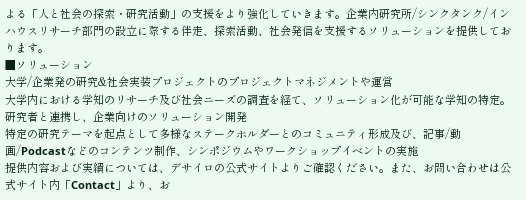よる「人と社会の探索・研究活動」の支援をより強化していきます。企業内研究所/シンクタンク/インハウスリサーチ部門の設立に際する伴走、探索活動、社会発信を支援するソリューションを提供しております。
■ソリューション
大学/企業発の研究&社会実装プロジェクトのプロジェクトマネジメントや運営
大学内における学知のリサーチ及び社会ニーズの調査を経て、ソリューション化が可能な学知の特定。研究者と連携し、企業向けのソリューション開発
特定の研究テーマを起点として多様なステークホルダーとのコミュニティ形成及び、記事/動画/Podcastなどのコンテンツ制作、シンポジウムやワークショップイベントの実施
提供内容および実績については、デサイロの公式サイトよりご確認ください。また、お問い合わせは公式サイト内「Contact」より、お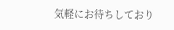気軽にお待ちしており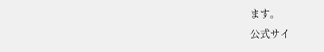ます。
公式サイ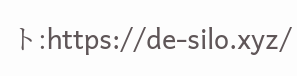ト:https://de-silo.xyz/